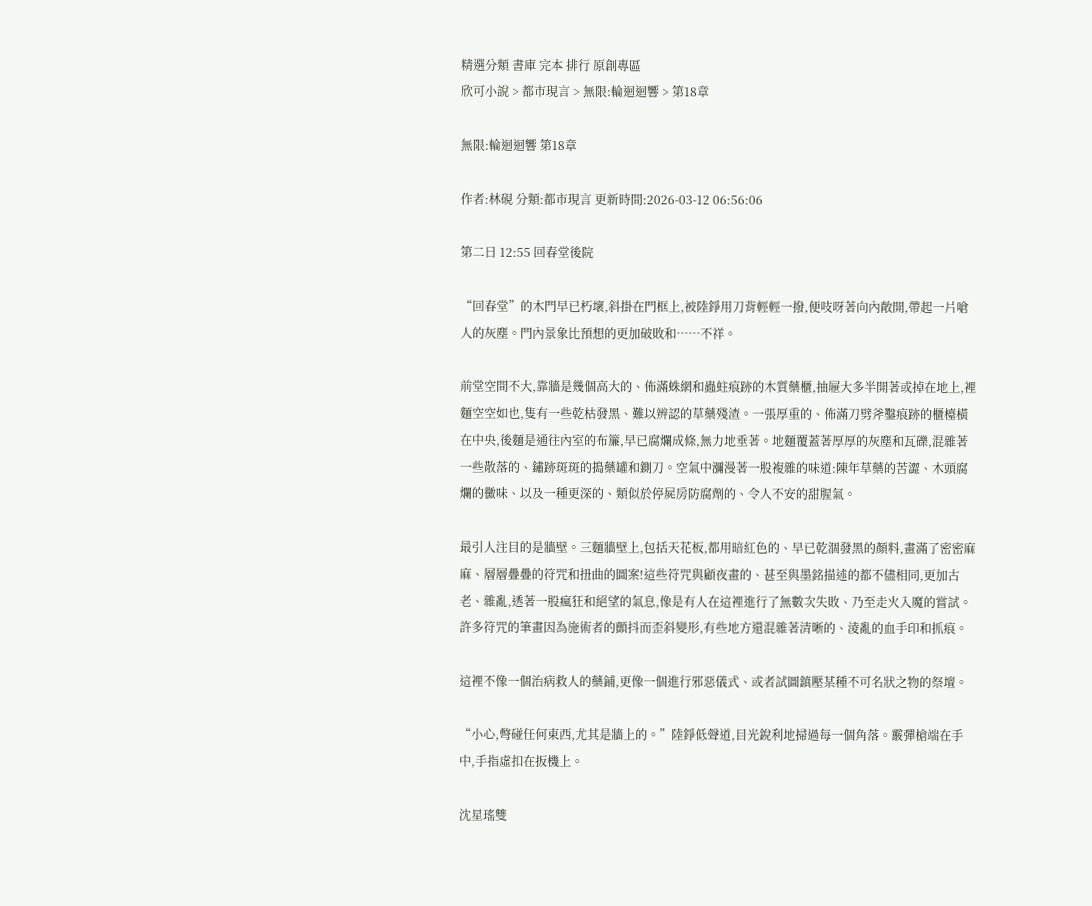精選分類 書庫 完本 排行 原創專區
欣可小說 > 都市現言 > 無限:輪迴迴響 > 第18章

無限:輪迴迴響 第18章

作者:林硯 分類:都市現言 更新時間:2026-03-12 06:56:06

第二日 12:55 回春堂後院

“回春堂”的木門早已朽壞,斜掛在門框上,被陸錚用刀背輕輕一撥,便吱呀著向內敞開,帶起一片嗆人的灰塵。門內景象比預想的更加破敗和……不祥。

前堂空間不大,靠牆是幾個高大的、佈滿蛛網和蟲蛀痕跡的木質藥櫃,抽屜大多半開著或掉在地上,裡麵空空如也,隻有一些乾枯發黑、難以辨認的草藥殘渣。一張厚重的、佈滿刀劈斧鑿痕跡的櫃檯橫在中央,後麵是通往內室的布簾,早已腐爛成條,無力地垂著。地麵覆蓋著厚厚的灰塵和瓦礫,混雜著一些散落的、鏽跡斑斑的搗藥罐和鍘刀。空氣中瀰漫著一股複雜的味道:陳年草藥的苦澀、木頭腐爛的黴味、以及一種更深的、類似於停屍房防腐劑的、令人不安的甜腥氣。

最引人注目的是牆壁。三麵牆壁上,包括天花板,都用暗紅色的、早已乾涸發黑的顏料,畫滿了密密麻麻、層層疊疊的符咒和扭曲的圖案!這些符咒與顧夜畫的、甚至與墨銘描述的都不儘相同,更加古老、雜亂,透著一股瘋狂和絕望的氣息,像是有人在這裡進行了無數次失敗、乃至走火入魔的嘗試。許多符咒的筆畫因為施術者的顫抖而歪斜變形,有些地方還混雜著清晰的、淩亂的血手印和抓痕。

這裡不像一個治病救人的藥鋪,更像一個進行邪惡儀式、或者試圖鎮壓某種不可名狀之物的祭壇。

“小心,彆碰任何東西,尤其是牆上的。”陸錚低聲道,目光銳利地掃過每一個角落。霰彈槍端在手中,手指虛扣在扳機上。

沈星瑤雙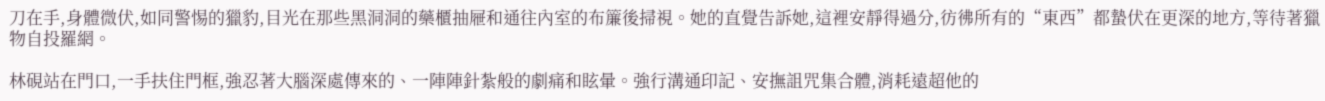刀在手,身體微伏,如同警惕的獵豹,目光在那些黑洞洞的藥櫃抽屜和通往內室的布簾後掃視。她的直覺告訴她,這裡安靜得過分,彷彿所有的“東西”都蟄伏在更深的地方,等待著獵物自投羅網。

林硯站在門口,一手扶住門框,強忍著大腦深處傳來的、一陣陣針紮般的劇痛和眩暈。強行溝通印記、安撫詛咒集合體,消耗遠超他的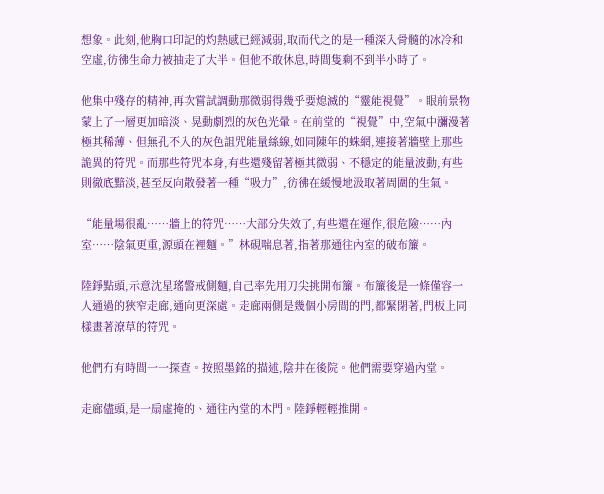想象。此刻,他胸口印記的灼熱感已經減弱,取而代之的是一種深入骨髓的冰冷和空虛,彷彿生命力被抽走了大半。但他不敢休息,時間隻剩不到半小時了。

他集中殘存的精神,再次嘗試調動那微弱得幾乎要熄滅的“靈能視覺”。眼前景物蒙上了一層更加暗淡、晃動劇烈的灰色光暈。在前堂的“視覺”中,空氣中瀰漫著極其稀薄、但無孔不入的灰色詛咒能量絲線,如同陳年的蛛網,連接著牆壁上那些詭異的符咒。而那些符咒本身,有些還殘留著極其微弱、不穩定的能量波動,有些則徹底黯淡,甚至反向散發著一種“吸力”,彷彿在緩慢地汲取著周圍的生氣。

“能量場很亂……牆上的符咒……大部分失效了,有些還在運作,很危險……內室……陰氣更重,源頭在裡麵。”林硯喘息著,指著那通往內室的破布簾。

陸錚點頭,示意沈星瑤警戒側麵,自己率先用刀尖挑開布簾。布簾後是一條僅容一人通過的狹窄走廊,通向更深處。走廊兩側是幾個小房間的門,都緊閉著,門板上同樣畫著潦草的符咒。

他們冇有時間一一探查。按照墨銘的描述,陰井在後院。他們需要穿過內堂。

走廊儘頭,是一扇虛掩的、通往內堂的木門。陸錚輕輕推開。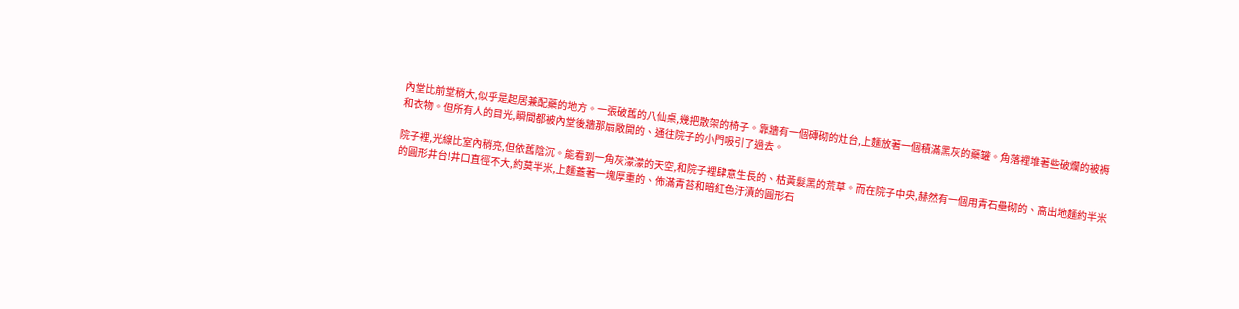內堂比前堂稍大,似乎是起居兼配藥的地方。一張破舊的八仙桌,幾把散架的椅子。靠牆有一個磚砌的灶台,上麵放著一個積滿黑灰的藥罐。角落裡堆著些破爛的被褥和衣物。但所有人的目光,瞬間都被內堂後牆那扇敞開的、通往院子的小門吸引了過去。

院子裡,光線比室內稍亮,但依舊陰沉。能看到一角灰濛濛的天空,和院子裡肆意生長的、枯黃髮黑的荒草。而在院子中央,赫然有一個用青石壘砌的、高出地麵約半米的圓形井台!井口直徑不大,約莫半米,上麵蓋著一塊厚重的、佈滿青苔和暗紅色汙漬的圓形石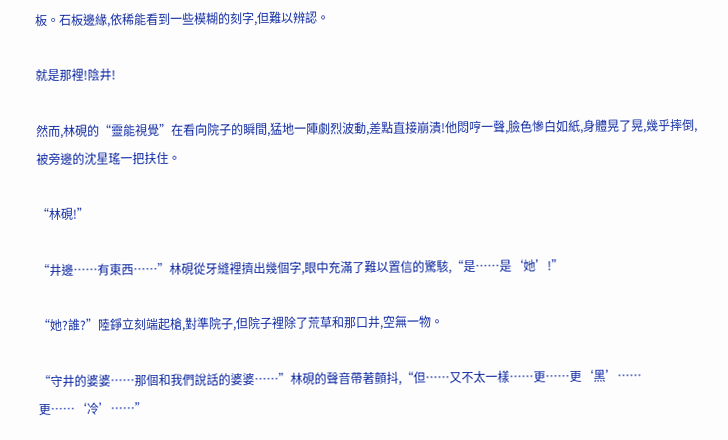板。石板邊緣,依稀能看到一些模糊的刻字,但難以辨認。

就是那裡!陰井!

然而,林硯的“靈能視覺”在看向院子的瞬間,猛地一陣劇烈波動,差點直接崩潰!他悶哼一聲,臉色慘白如紙,身體晃了晃,幾乎摔倒,被旁邊的沈星瑤一把扶住。

“林硯!”

“井邊……有東西……”林硯從牙縫裡擠出幾個字,眼中充滿了難以置信的驚駭,“是……是‘她’!”

“她?誰?”陸錚立刻端起槍,對準院子,但院子裡除了荒草和那口井,空無一物。

“守井的婆婆……那個和我們說話的婆婆……”林硯的聲音帶著顫抖,“但……又不太一樣……更……更‘黑’……更……‘冷’……”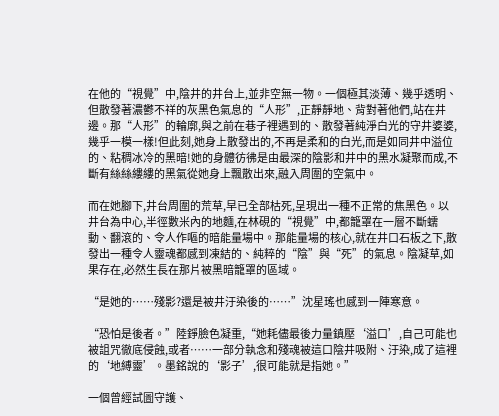在他的“視覺”中,陰井的井台上,並非空無一物。一個極其淡薄、幾乎透明、但散發著濃鬱不祥的灰黑色氣息的“人形”,正靜靜地、背對著他們,站在井邊。那“人形”的輪廓,與之前在巷子裡遇到的、散發著純淨白光的守井婆婆,幾乎一模一樣!但此刻,她身上散發出的,不再是柔和的白光,而是如同井中溢位的、粘稠冰冷的黑暗!她的身體彷彿是由最深的陰影和井中的黑水凝聚而成,不斷有絲絲縷縷的黑氣從她身上飄散出來,融入周圍的空氣中。

而在她腳下,井台周圍的荒草,早已全部枯死,呈現出一種不正常的焦黑色。以井台為中心,半徑數米內的地麵,在林硯的“視覺”中,都籠罩在一層不斷蠕動、翻滾的、令人作嘔的暗能量場中。那能量場的核心,就在井口石板之下,散發出一種令人靈魂都感到凍結的、純粹的“陰”與“死”的氣息。陰凝草,如果存在,必然生長在那片被黑暗籠罩的區域。

“是她的……殘影?還是被井汙染後的……”沈星瑤也感到一陣寒意。

“恐怕是後者。”陸錚臉色凝重,“她耗儘最後力量鎮壓‘溢口’,自己可能也被詛咒徹底侵蝕,或者……一部分執念和殘魂被這口陰井吸附、汙染,成了這裡的‘地縛靈’。墨銘說的‘影子’,很可能就是指她。”

一個曾經試圖守護、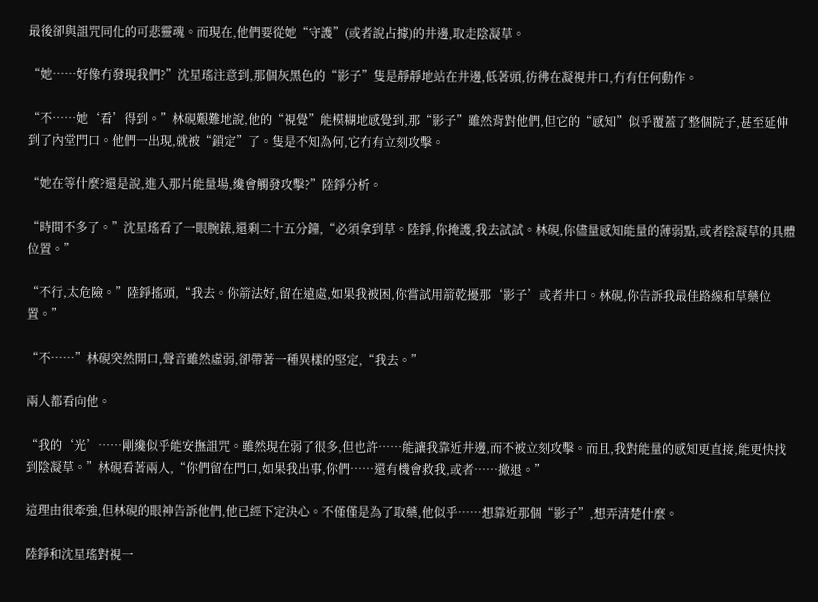最後卻與詛咒同化的可悲靈魂。而現在,他們要從她“守護”(或者說占據)的井邊,取走陰凝草。

“她……好像冇發現我們?”沈星瑤注意到,那個灰黑色的“影子”隻是靜靜地站在井邊,低著頭,彷彿在凝視井口,冇有任何動作。

“不……她‘看’得到。”林硯艱難地說,他的“視覺”能模糊地感覺到,那“影子”雖然背對他們,但它的“感知”似乎覆蓋了整個院子,甚至延伸到了內堂門口。他們一出現,就被“鎖定”了。隻是不知為何,它冇有立刻攻擊。

“她在等什麼?還是說,進入那片能量場,纔會觸發攻擊?”陸錚分析。

“時間不多了。”沈星瑤看了一眼腕錶,還剩二十五分鐘,“必須拿到草。陸錚,你掩護,我去試試。林硯,你儘量感知能量的薄弱點,或者陰凝草的具體位置。”

“不行,太危險。”陸錚搖頭,“我去。你箭法好,留在遠處,如果我被困,你嘗試用箭乾擾那‘影子’或者井口。林硯,你告訴我最佳路線和草藥位置。”

“不……”林硯突然開口,聲音雖然虛弱,卻帶著一種異樣的堅定,“我去。”

兩人都看向他。

“我的‘光’……剛纔似乎能安撫詛咒。雖然現在弱了很多,但也許……能讓我靠近井邊,而不被立刻攻擊。而且,我對能量的感知更直接,能更快找到陰凝草。”林硯看著兩人,“你們留在門口,如果我出事,你們……還有機會救我,或者……撤退。”

這理由很牽強,但林硯的眼神告訴他們,他已經下定決心。不僅僅是為了取藥,他似乎……想靠近那個“影子”,想弄清楚什麼。

陸錚和沈星瑤對視一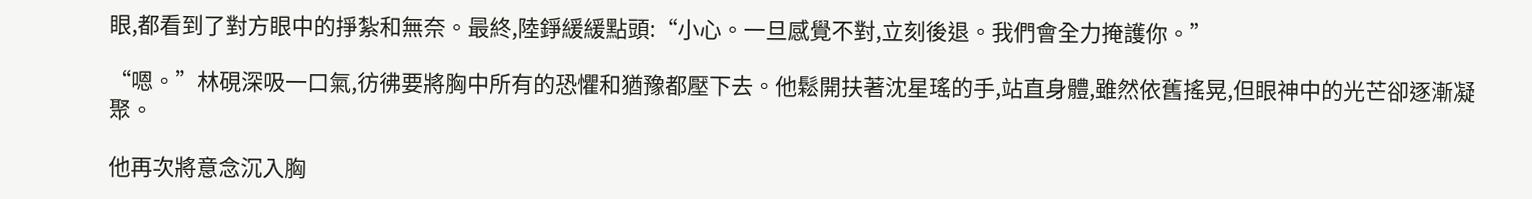眼,都看到了對方眼中的掙紮和無奈。最終,陸錚緩緩點頭:“小心。一旦感覺不對,立刻後退。我們會全力掩護你。”

“嗯。”林硯深吸一口氣,彷彿要將胸中所有的恐懼和猶豫都壓下去。他鬆開扶著沈星瑤的手,站直身體,雖然依舊搖晃,但眼神中的光芒卻逐漸凝聚。

他再次將意念沉入胸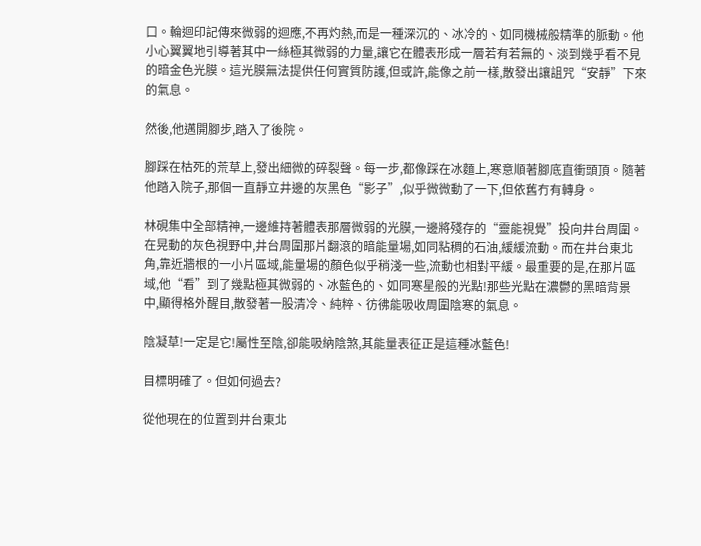口。輪迴印記傳來微弱的迴應,不再灼熱,而是一種深沉的、冰冷的、如同機械般精準的脈動。他小心翼翼地引導著其中一絲極其微弱的力量,讓它在體表形成一層若有若無的、淡到幾乎看不見的暗金色光膜。這光膜無法提供任何實質防護,但或許,能像之前一樣,散發出讓詛咒“安靜”下來的氣息。

然後,他邁開腳步,踏入了後院。

腳踩在枯死的荒草上,發出細微的碎裂聲。每一步,都像踩在冰麵上,寒意順著腳底直衝頭頂。隨著他踏入院子,那個一直靜立井邊的灰黑色“影子”,似乎微微動了一下,但依舊冇有轉身。

林硯集中全部精神,一邊維持著體表那層微弱的光膜,一邊將殘存的“靈能視覺”投向井台周圍。在晃動的灰色視野中,井台周圍那片翻滾的暗能量場,如同粘稠的石油,緩緩流動。而在井台東北角,靠近牆根的一小片區域,能量場的顏色似乎稍淺一些,流動也相對平緩。最重要的是,在那片區域,他“看”到了幾點極其微弱的、冰藍色的、如同寒星般的光點!那些光點在濃鬱的黑暗背景中,顯得格外醒目,散發著一股清冷、純粹、彷彿能吸收周圍陰寒的氣息。

陰凝草!一定是它!屬性至陰,卻能吸納陰煞,其能量表征正是這種冰藍色!

目標明確了。但如何過去?

從他現在的位置到井台東北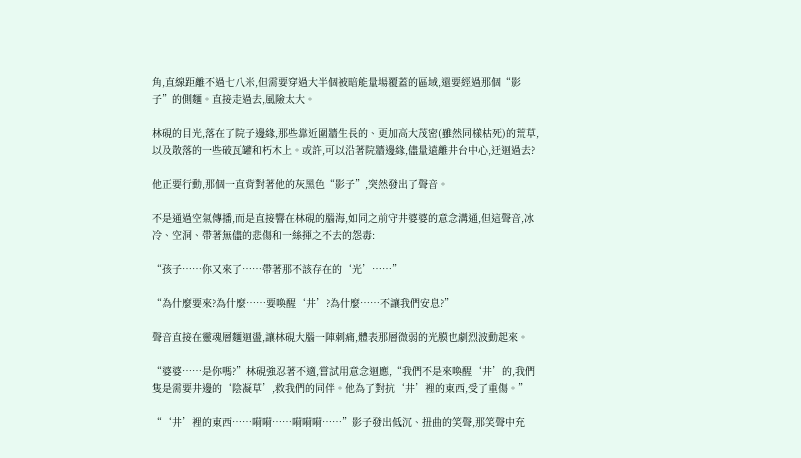角,直線距離不過七八米,但需要穿過大半個被暗能量場覆蓋的區域,還要經過那個“影子”的側麵。直接走過去,風險太大。

林硯的目光,落在了院子邊緣,那些靠近圍牆生長的、更加高大茂密(雖然同樣枯死)的荒草,以及散落的一些破瓦罐和朽木上。或許,可以沿著院牆邊緣,儘量遠離井台中心,迂迴過去?

他正要行動,那個一直背對著他的灰黑色“影子”,突然發出了聲音。

不是通過空氣傳播,而是直接響在林硯的腦海,如同之前守井婆婆的意念溝通,但這聲音,冰冷、空洞、帶著無儘的悲傷和一絲揮之不去的怨毒:

“孩子……你又來了……帶著那不該存在的‘光’……”

“為什麼要來?為什麼……要喚醒‘井’?為什麼……不讓我們安息?”

聲音直接在靈魂層麵迴盪,讓林硯大腦一陣刺痛,體表那層微弱的光膜也劇烈波動起來。

“婆婆……是你嗎?”林硯強忍著不適,嘗試用意念迴應,“我們不是來喚醒‘井’的,我們隻是需要井邊的‘陰凝草’,救我們的同伴。他為了對抗‘井’裡的東西,受了重傷。”

“‘井’裡的東西……嗬嗬……嗬嗬嗬……”影子發出低沉、扭曲的笑聲,那笑聲中充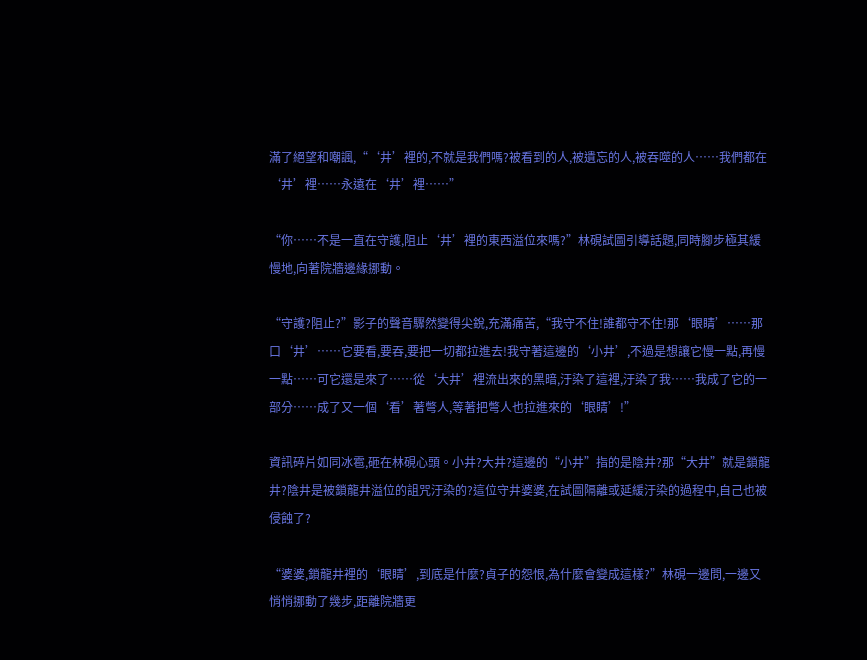滿了絕望和嘲諷,“‘井’裡的,不就是我們嗎?被看到的人,被遺忘的人,被吞噬的人……我們都在‘井’裡……永遠在‘井’裡……”

“你……不是一直在守護,阻止‘井’裡的東西溢位來嗎?”林硯試圖引導話題,同時腳步極其緩慢地,向著院牆邊緣挪動。

“守護?阻止?”影子的聲音驟然變得尖銳,充滿痛苦,“我守不住!誰都守不住!那‘眼睛’……那口‘井’……它要看,要吞,要把一切都拉進去!我守著這邊的‘小井’,不過是想讓它慢一點,再慢一點……可它還是來了……從‘大井’裡流出來的黑暗,汙染了這裡,汙染了我……我成了它的一部分……成了又一個‘看’著彆人,等著把彆人也拉進來的‘眼睛’!”

資訊碎片如同冰雹,砸在林硯心頭。小井?大井?這邊的“小井”指的是陰井?那“大井”就是鎖龍井?陰井是被鎖龍井溢位的詛咒汙染的?這位守井婆婆,在試圖隔離或延緩汙染的過程中,自己也被侵蝕了?

“婆婆,鎖龍井裡的‘眼睛’,到底是什麼?貞子的怨恨,為什麼會變成這樣?”林硯一邊問,一邊又悄悄挪動了幾步,距離院牆更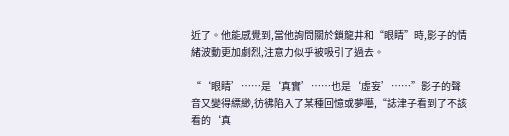近了。他能感覺到,當他詢問關於鎖龍井和“眼睛”時,影子的情緒波動更加劇烈,注意力似乎被吸引了過去。

“‘眼睛’……是‘真實’……也是‘虛妄’……”影子的聲音又變得縹緲,彷彿陷入了某種回憶或夢囈,“誌津子看到了不該看的‘真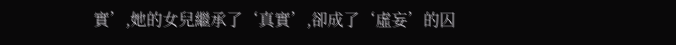實’,她的女兒繼承了‘真實’,卻成了‘虛妄’的囚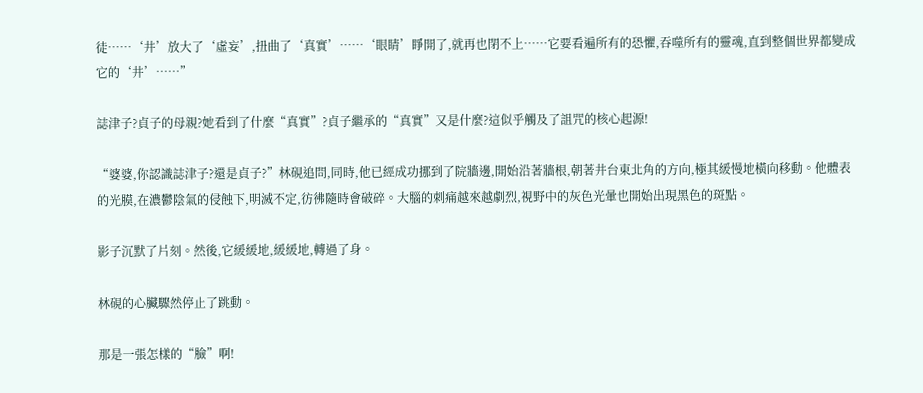徒……‘井’放大了‘虛妄’,扭曲了‘真實’……‘眼睛’睜開了,就再也閉不上……它要看遍所有的恐懼,吞噬所有的靈魂,直到整個世界都變成它的‘井’……”

誌津子?貞子的母親?她看到了什麼“真實”?貞子繼承的“真實”又是什麼?這似乎觸及了詛咒的核心起源!

“婆婆,你認識誌津子?還是貞子?”林硯追問,同時,他已經成功挪到了院牆邊,開始沿著牆根,朝著井台東北角的方向,極其緩慢地橫向移動。他體表的光膜,在濃鬱陰氣的侵蝕下,明滅不定,彷彿隨時會破碎。大腦的刺痛越來越劇烈,視野中的灰色光暈也開始出現黑色的斑點。

影子沉默了片刻。然後,它緩緩地,緩緩地,轉過了身。

林硯的心臟驟然停止了跳動。

那是一張怎樣的“臉”啊!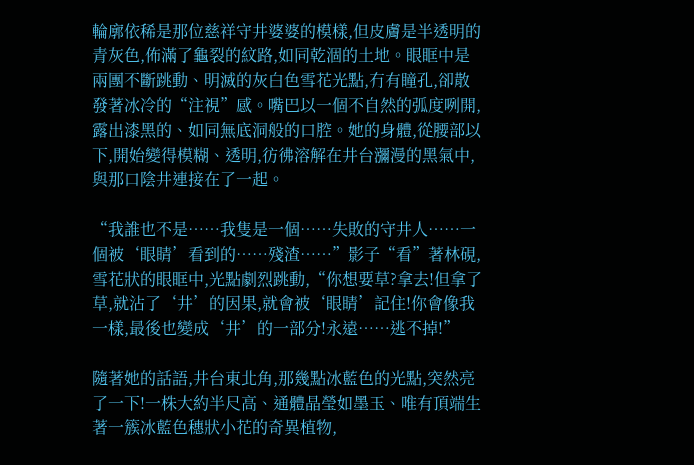輪廓依稀是那位慈祥守井婆婆的模樣,但皮膚是半透明的青灰色,佈滿了龜裂的紋路,如同乾涸的土地。眼眶中是兩團不斷跳動、明滅的灰白色雪花光點,冇有瞳孔,卻散發著冰冷的“注視”感。嘴巴以一個不自然的弧度咧開,露出漆黑的、如同無底洞般的口腔。她的身體,從腰部以下,開始變得模糊、透明,彷彿溶解在井台瀰漫的黑氣中,與那口陰井連接在了一起。

“我誰也不是……我隻是一個……失敗的守井人……一個被‘眼睛’看到的……殘渣……”影子“看”著林硯,雪花狀的眼眶中,光點劇烈跳動,“你想要草?拿去!但拿了草,就沾了‘井’的因果,就會被‘眼睛’記住!你會像我一樣,最後也變成‘井’的一部分!永遠……逃不掉!”

隨著她的話語,井台東北角,那幾點冰藍色的光點,突然亮了一下!一株大約半尺高、通體晶瑩如墨玉、唯有頂端生著一簇冰藍色穗狀小花的奇異植物,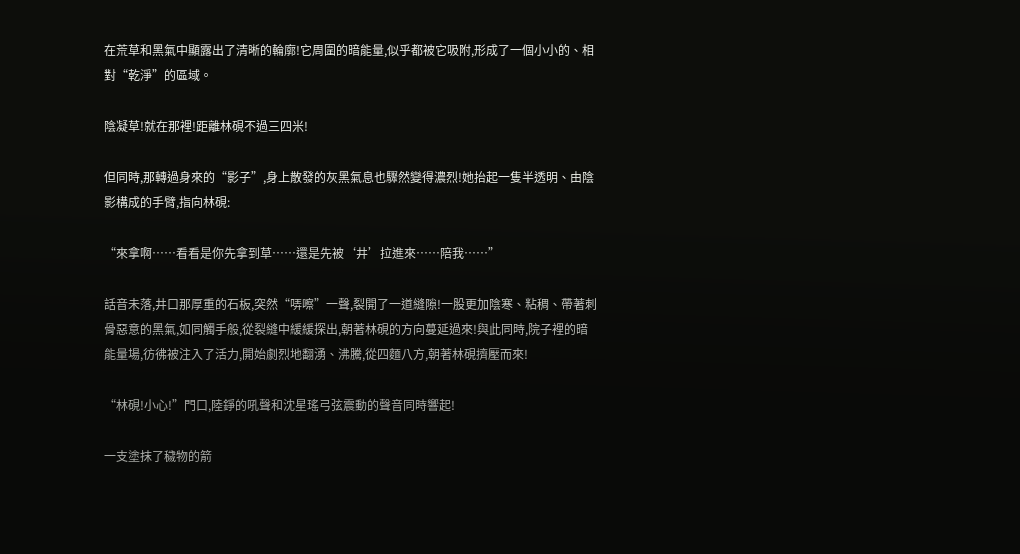在荒草和黑氣中顯露出了清晰的輪廓!它周圍的暗能量,似乎都被它吸附,形成了一個小小的、相對“乾淨”的區域。

陰凝草!就在那裡!距離林硯不過三四米!

但同時,那轉過身來的“影子”,身上散發的灰黑氣息也驟然變得濃烈!她抬起一隻半透明、由陰影構成的手臂,指向林硯:

“來拿啊……看看是你先拿到草……還是先被‘井’拉進來……陪我……”

話音未落,井口那厚重的石板,突然“哢嚓”一聲,裂開了一道縫隙!一股更加陰寒、粘稠、帶著刺骨惡意的黑氣,如同觸手般,從裂縫中緩緩探出,朝著林硯的方向蔓延過來!與此同時,院子裡的暗能量場,彷彿被注入了活力,開始劇烈地翻湧、沸騰,從四麵八方,朝著林硯擠壓而來!

“林硯!小心!”門口,陸錚的吼聲和沈星瑤弓弦震動的聲音同時響起!

一支塗抹了穢物的箭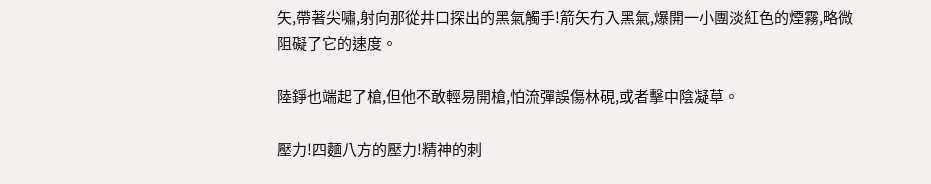矢,帶著尖嘯,射向那從井口探出的黑氣觸手!箭矢冇入黑氣,爆開一小團淡紅色的煙霧,略微阻礙了它的速度。

陸錚也端起了槍,但他不敢輕易開槍,怕流彈誤傷林硯,或者擊中陰凝草。

壓力!四麵八方的壓力!精神的刺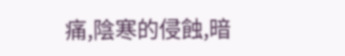痛,陰寒的侵蝕,暗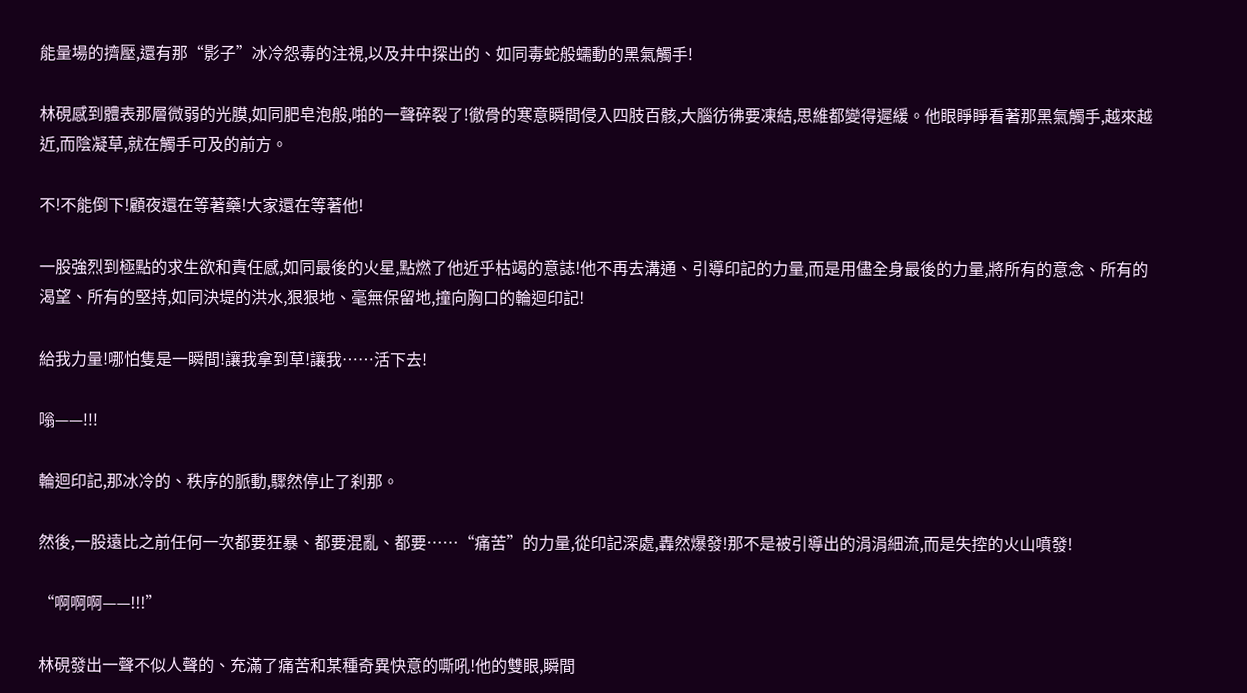能量場的擠壓,還有那“影子”冰冷怨毒的注視,以及井中探出的、如同毒蛇般蠕動的黑氣觸手!

林硯感到體表那層微弱的光膜,如同肥皂泡般,啪的一聲碎裂了!徹骨的寒意瞬間侵入四肢百骸,大腦彷彿要凍結,思維都變得遲緩。他眼睜睜看著那黑氣觸手,越來越近,而陰凝草,就在觸手可及的前方。

不!不能倒下!顧夜還在等著藥!大家還在等著他!

一股強烈到極點的求生欲和責任感,如同最後的火星,點燃了他近乎枯竭的意誌!他不再去溝通、引導印記的力量,而是用儘全身最後的力量,將所有的意念、所有的渴望、所有的堅持,如同決堤的洪水,狠狠地、毫無保留地,撞向胸口的輪迴印記!

給我力量!哪怕隻是一瞬間!讓我拿到草!讓我……活下去!

嗡——!!!

輪迴印記,那冰冷的、秩序的脈動,驟然停止了刹那。

然後,一股遠比之前任何一次都要狂暴、都要混亂、都要……“痛苦”的力量,從印記深處,轟然爆發!那不是被引導出的涓涓細流,而是失控的火山噴發!

“啊啊啊——!!!”

林硯發出一聲不似人聲的、充滿了痛苦和某種奇異快意的嘶吼!他的雙眼,瞬間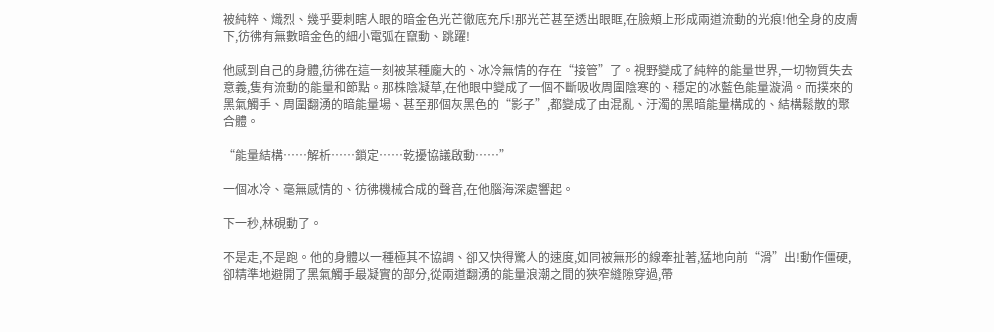被純粹、熾烈、幾乎要刺瞎人眼的暗金色光芒徹底充斥!那光芒甚至透出眼眶,在臉頰上形成兩道流動的光痕!他全身的皮膚下,彷彿有無數暗金色的細小電弧在竄動、跳躍!

他感到自己的身體,彷彿在這一刻被某種龐大的、冰冷無情的存在“接管”了。視野變成了純粹的能量世界,一切物質失去意義,隻有流動的能量和節點。那株陰凝草,在他眼中變成了一個不斷吸收周圍陰寒的、穩定的冰藍色能量漩渦。而撲來的黑氣觸手、周圍翻湧的暗能量場、甚至那個灰黑色的“影子”,都變成了由混亂、汙濁的黑暗能量構成的、結構鬆散的聚合體。

“能量結構……解析……鎖定……乾擾協議啟動……”

一個冰冷、毫無感情的、彷彿機械合成的聲音,在他腦海深處響起。

下一秒,林硯動了。

不是走,不是跑。他的身體以一種極其不協調、卻又快得驚人的速度,如同被無形的線牽扯著,猛地向前“滑”出!動作僵硬,卻精準地避開了黑氣觸手最凝實的部分,從兩道翻湧的能量浪潮之間的狹窄縫隙穿過,帶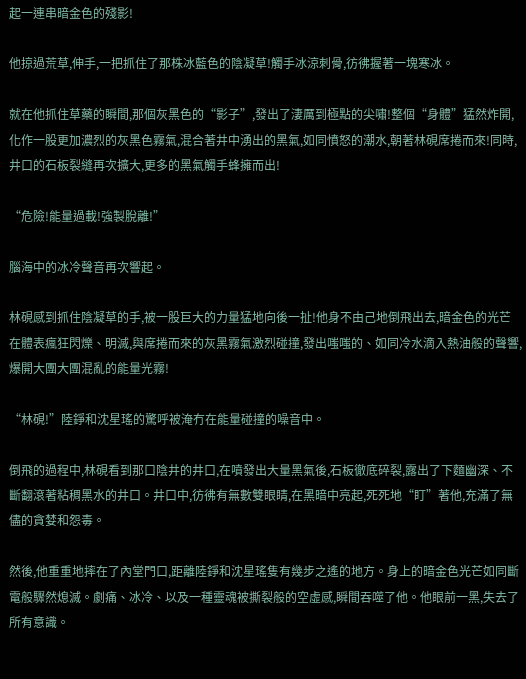起一連串暗金色的殘影!

他掠過荒草,伸手,一把抓住了那株冰藍色的陰凝草!觸手冰涼刺骨,彷彿握著一塊寒冰。

就在他抓住草藥的瞬間,那個灰黑色的“影子”,發出了淒厲到極點的尖嘯!整個“身體”猛然炸開,化作一股更加濃烈的灰黑色霧氣,混合著井中湧出的黑氣,如同憤怒的潮水,朝著林硯席捲而來!同時,井口的石板裂縫再次擴大,更多的黑氣觸手蜂擁而出!

“危險!能量過載!強製脫離!”

腦海中的冰冷聲音再次響起。

林硯感到抓住陰凝草的手,被一股巨大的力量猛地向後一扯!他身不由己地倒飛出去,暗金色的光芒在體表瘋狂閃爍、明滅,與席捲而來的灰黑霧氣激烈碰撞,發出嗤嗤的、如同冷水滴入熱油般的聲響,爆開大團大團混亂的能量光霧!

“林硯!”陸錚和沈星瑤的驚呼被淹冇在能量碰撞的噪音中。

倒飛的過程中,林硯看到那口陰井的井口,在噴發出大量黑氣後,石板徹底碎裂,露出了下麵幽深、不斷翻滾著粘稠黑水的井口。井口中,彷彿有無數雙眼睛,在黑暗中亮起,死死地“盯”著他,充滿了無儘的貪婪和怨毒。

然後,他重重地摔在了內堂門口,距離陸錚和沈星瑤隻有幾步之遙的地方。身上的暗金色光芒如同斷電般驟然熄滅。劇痛、冰冷、以及一種靈魂被撕裂般的空虛感,瞬間吞噬了他。他眼前一黑,失去了所有意識。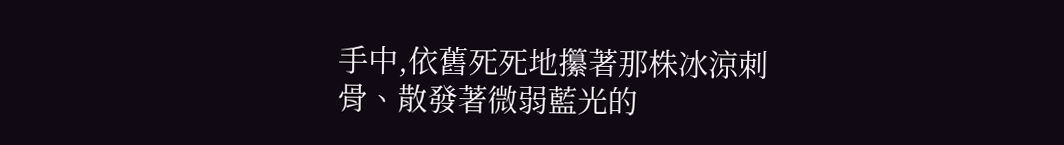手中,依舊死死地攥著那株冰涼刺骨、散發著微弱藍光的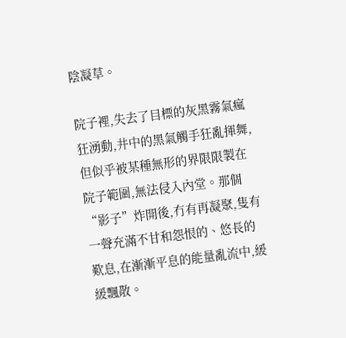陰凝草。

院子裡,失去了目標的灰黑霧氣瘋狂湧動,井中的黑氣觸手狂亂揮舞,但似乎被某種無形的界限限製在院子範圍,無法侵入內堂。那個“影子”炸開後,冇有再凝聚,隻有一聲充滿不甘和怨恨的、悠長的歎息,在漸漸平息的能量亂流中,緩緩飄散。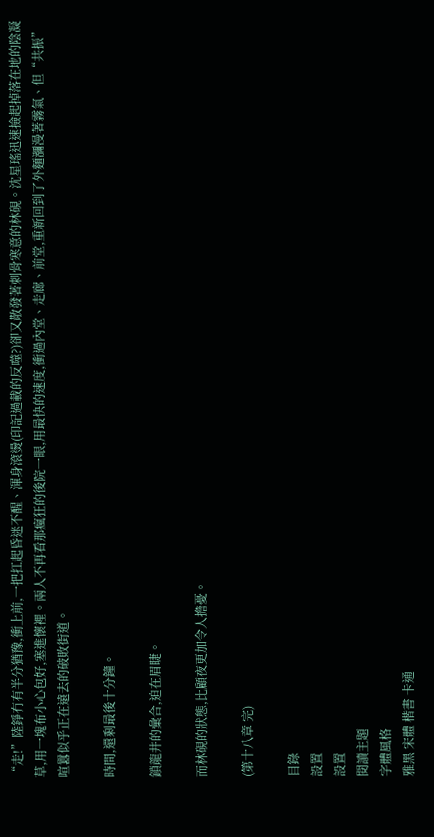“走!”陸錚冇有半分猶豫,衝上前,一把扛起昏迷不醒、渾身滾燙(印記過載的反噬?)卻又散發著刺骨寒意的林硯。沈星瑤迅速撿起掉落在地的陰凝草,用一塊布小心包好,塞進懷裡。兩人不再看那瘋狂的後院一眼,用最快的速度,衝過內堂、走廊、前堂,重新回到了外麵瀰漫著霧氣、但“共振”喧囂似乎正在遠去的破敗街道。

時間,還剩最後十分鐘。

鎖龍井的彙合,迫在眉睫。

而林硯的狀態,比顧夜更加令人擔憂。

(第十八章 完)

目錄
設置
設置
閱讀主題
字體風格
雅黑 宋體 楷書 卡通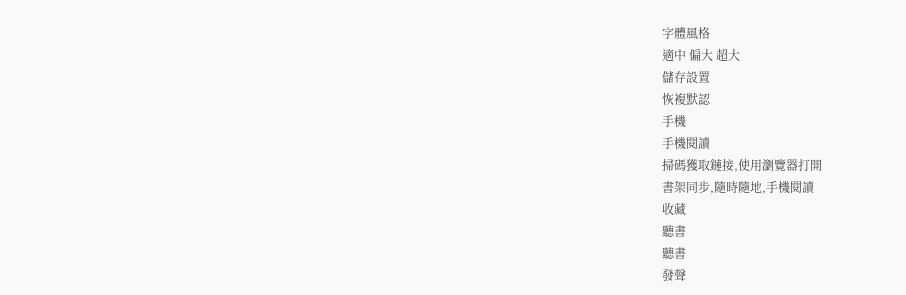字體風格
適中 偏大 超大
儲存設置
恢複默認
手機
手機閱讀
掃碼獲取鏈接,使用瀏覽器打開
書架同步,隨時隨地,手機閱讀
收藏
聽書
聽書
發聲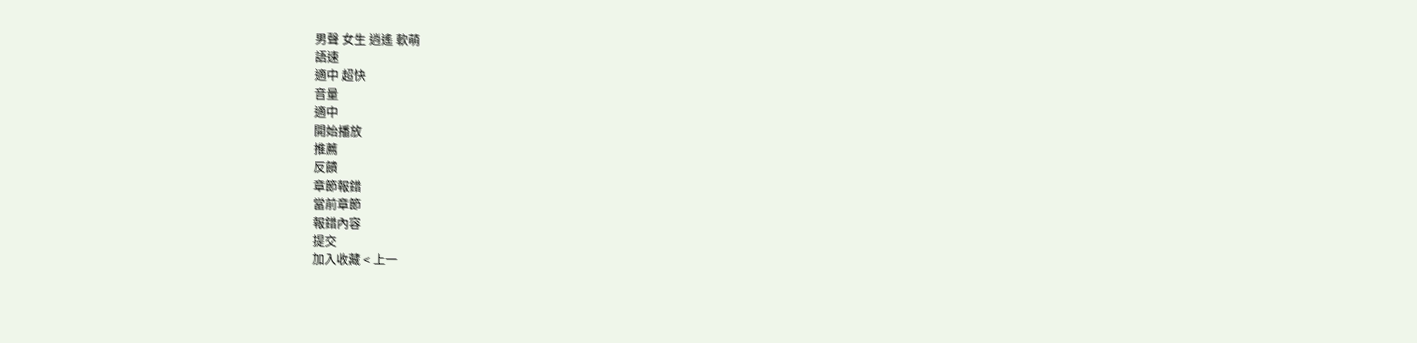男聲 女生 逍遙 軟萌
語速
適中 超快
音量
適中
開始播放
推薦
反饋
章節報錯
當前章節
報錯內容
提交
加入收藏 < 上一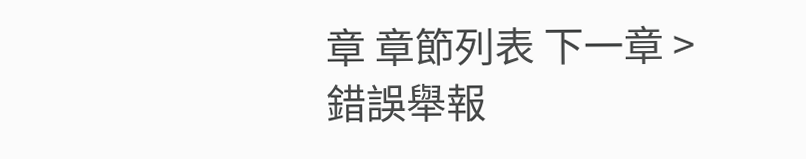章 章節列表 下一章 > 錯誤舉報